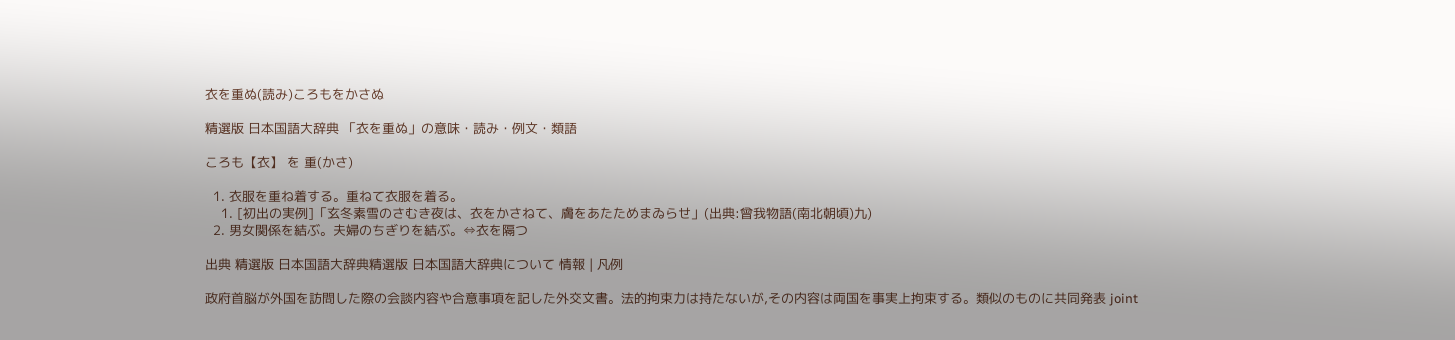衣を重ぬ(読み)ころもをかさぬ

精選版 日本国語大辞典 「衣を重ぬ」の意味・読み・例文・類語

ころも【衣】 を 重(かさ)

  1. 衣服を重ね着する。重ねて衣服を着る。
    1. [初出の実例]「玄冬素雪のさむき夜は、衣をかさねて、膚をあたためまゐらせ」(出典:曾我物語(南北朝頃)九)
  2. 男女関係を結ぶ。夫婦のちぎりを結ぶ。⇔衣を隔つ

出典 精選版 日本国語大辞典精選版 日本国語大辞典について 情報 | 凡例

政府首脳が外国を訪問した際の会談内容や合意事項を記した外交文書。法的拘束力は持たないが,その内容は両国を事実上拘束する。類似のものに共同発表 joint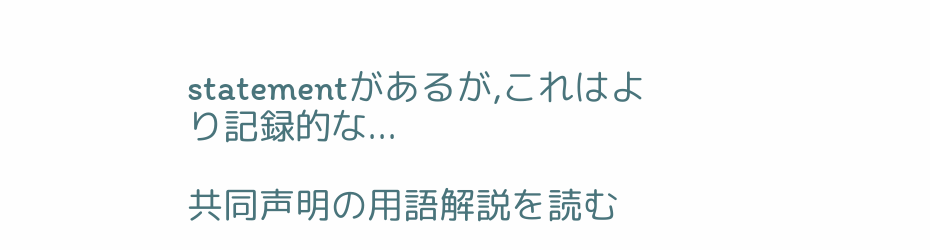statementがあるが,これはより記録的な...

共同声明の用語解説を読む